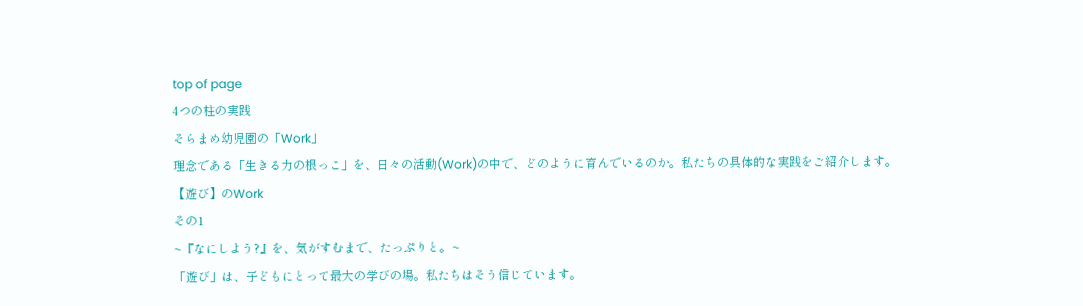top of page
4つの柱の実践
そらまめ幼児園の「Work」
理念である「生きる力の根っこ」を、日々の活動(Work)の中で、どのように育んでいるのか。私たちの具体的な実践をご紹介します。
【遊び】のWork
その1
~『なにしよう?』を、気がすむまで、たっぷりと。~
「遊び」は、子どもにとって最大の学びの場。私たちはそう信じています。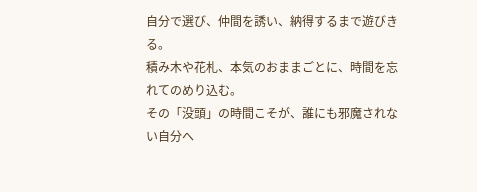自分で選び、仲間を誘い、納得するまで遊びきる。
積み木や花札、本気のおままごとに、時間を忘れてのめり込む。
その「没頭」の時間こそが、誰にも邪魔されない自分へ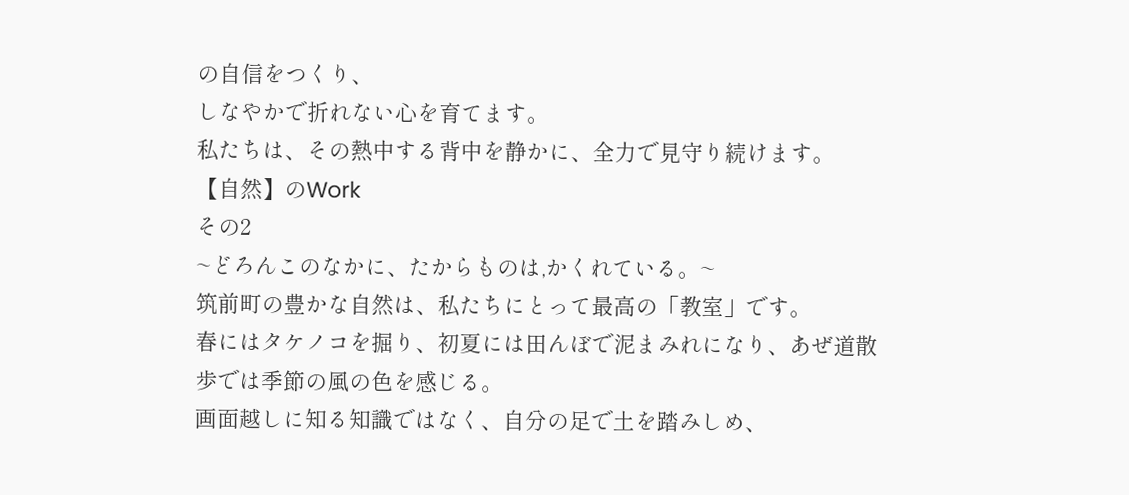の自信をつくり、
しなやかで折れない心を育てます。
私たちは、その熱中する背中を静かに、全力で見守り続けます。
【自然】のWork
その2
~どろんこのなかに、たからものは,かくれている。~
筑前町の豊かな自然は、私たちにとって最高の「教室」です。
春にはタケノコを掘り、初夏には田んぼで泥まみれになり、あぜ道散歩では季節の風の色を感じる。
画面越しに知る知識ではなく、自分の足で土を踏みしめ、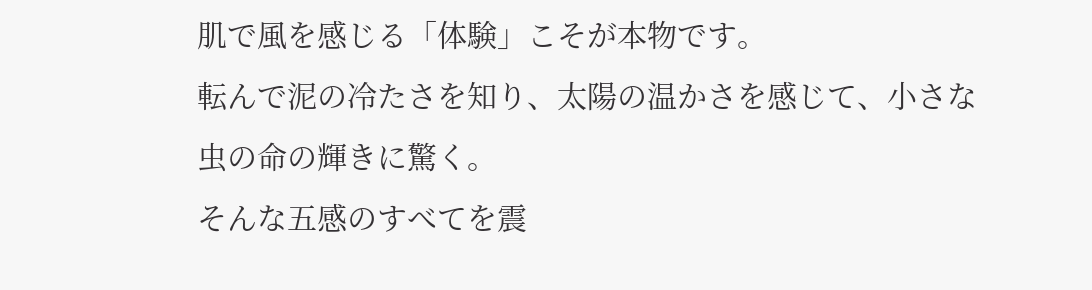肌で風を感じる「体験」こそが本物です。
転んで泥の冷たさを知り、太陽の温かさを感じて、小さな虫の命の輝きに驚く。
そんな五感のすべてを震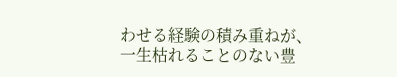わせる経験の積み重ねが、
一生枯れることのない豊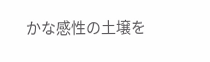かな感性の土壌を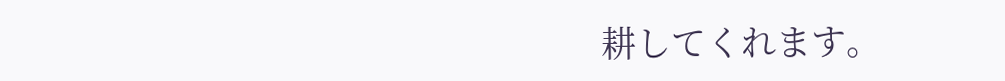耕してくれます。